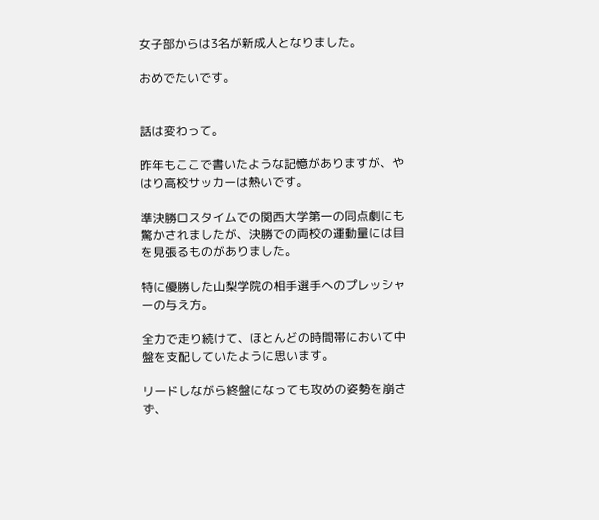女子部からは3名が新成人となりました。

おめでたいです。


話は変わって。

昨年もここで書いたような記憶がありますが、やはり高校サッカーは熱いです。

準決勝ロスタイムでの関西大学第一の同点劇にも驚かされましたが、決勝での両校の運動量には目を見張るものがありました。

特に優勝した山梨学院の相手選手へのプレッシャーの与え方。

全力で走り続けて、ほとんどの時間帯において中盤を支配していたように思います。

リードしながら終盤になっても攻めの姿勢を崩さず、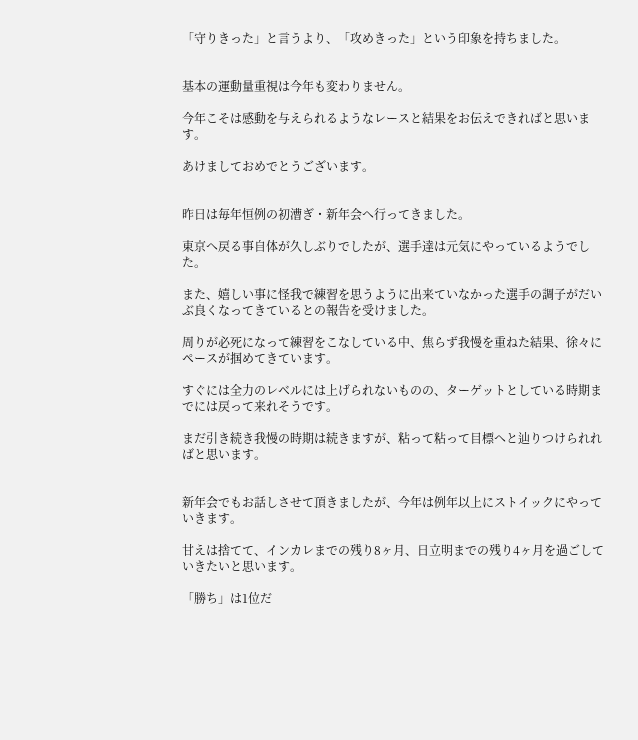「守りきった」と言うより、「攻めきった」という印象を持ちました。


基本の運動量重視は今年も変わりません。

今年こそは感動を与えられるようなレースと結果をお伝えできればと思います。

あけましておめでとうございます。


昨日は毎年恒例の初漕ぎ・新年会へ行ってきました。

東京へ戻る事自体が久しぶりでしたが、選手達は元気にやっているようでした。

また、嬉しい事に怪我で練習を思うように出来ていなかった選手の調子がだいぶ良くなってきているとの報告を受けました。

周りが必死になって練習をこなしている中、焦らず我慢を重ねた結果、徐々にペースが掴めてきています。

すぐには全力のレベルには上げられないものの、ターゲットとしている時期までには戻って来れそうです。

まだ引き続き我慢の時期は続きますが、粘って粘って目標へと辿りつけられればと思います。


新年会でもお話しさせて頂きましたが、今年は例年以上にストイックにやっていきます。

甘えは捨てて、インカレまでの残り8ヶ月、日立明までの残り4ヶ月を過ごしていきたいと思います。

「勝ち」は1位だ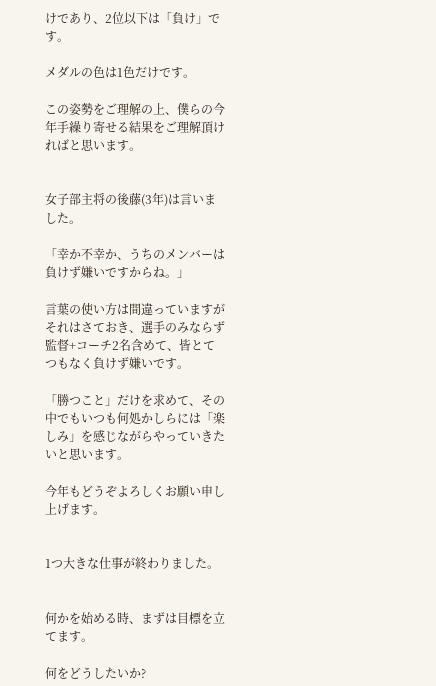けであり、2位以下は「負け」です。

メダルの色は1色だけです。

この姿勢をご理解の上、僕らの今年手繰り寄せる結果をご理解頂ければと思います。


女子部主将の後藤(3年)は言いました。

「幸か不幸か、うちのメンバーは負けず嫌いですからね。」

言葉の使い方は間違っていますがそれはさておき、選手のみならず監督+コーチ2名含めて、皆とてつもなく負けず嫌いです。

「勝つこと」だけを求めて、その中でもいつも何処かしらには「楽しみ」を感じながらやっていきたいと思います。

今年もどうぞよろしくお願い申し上げます。


1つ大きな仕事が終わりました。


何かを始める時、まずは目標を立てます。

何をどうしたいか?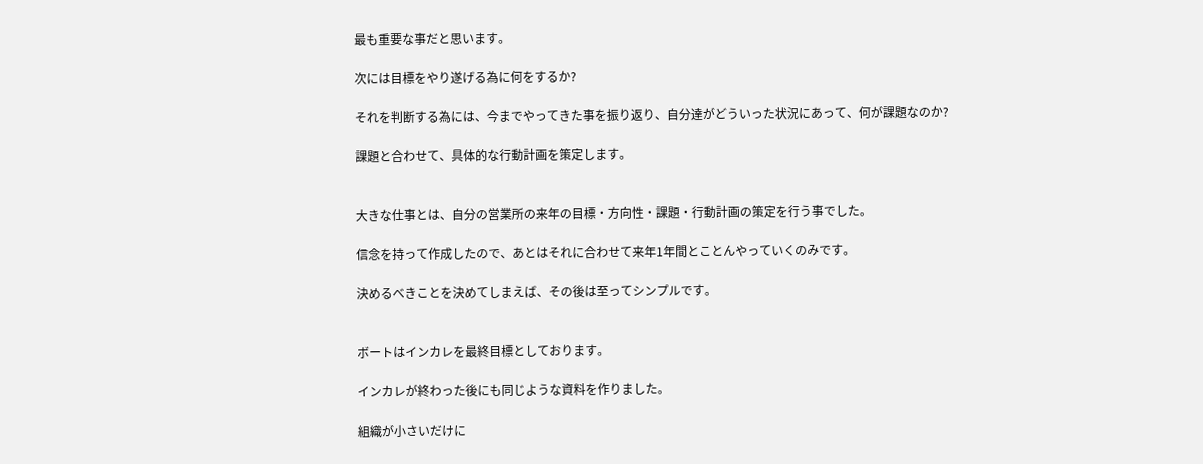最も重要な事だと思います。

次には目標をやり遂げる為に何をするか?

それを判断する為には、今までやってきた事を振り返り、自分達がどういった状況にあって、何が課題なのか?

課題と合わせて、具体的な行動計画を策定します。


大きな仕事とは、自分の営業所の来年の目標・方向性・課題・行動計画の策定を行う事でした。

信念を持って作成したので、あとはそれに合わせて来年1年間とことんやっていくのみです。

決めるべきことを決めてしまえば、その後は至ってシンプルです。


ボートはインカレを最終目標としております。

インカレが終わった後にも同じような資料を作りました。

組織が小さいだけに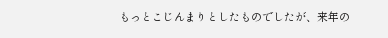もっとこじんまりとしたものでしたが、来年の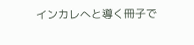インカレへと導く冊子で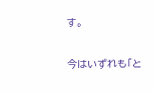す。


今はいずれも「と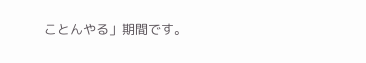ことんやる」期間です。